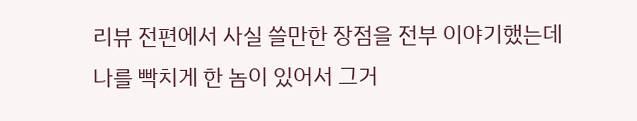리뷰 전편에서 사실 쓸만한 장점을 전부 이야기했는데
나를 빡치게 한 놈이 있어서 그거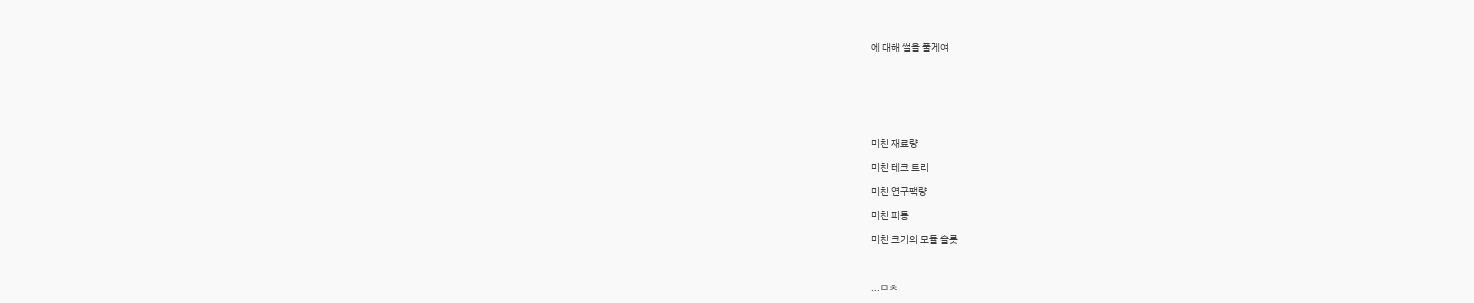에 대해 썰을 풀게여







미친 재료량

미친 테크 트리

미친 연구팩량

미친 피통

미친 크기의 모듈 슬롯



...ㅁㅊ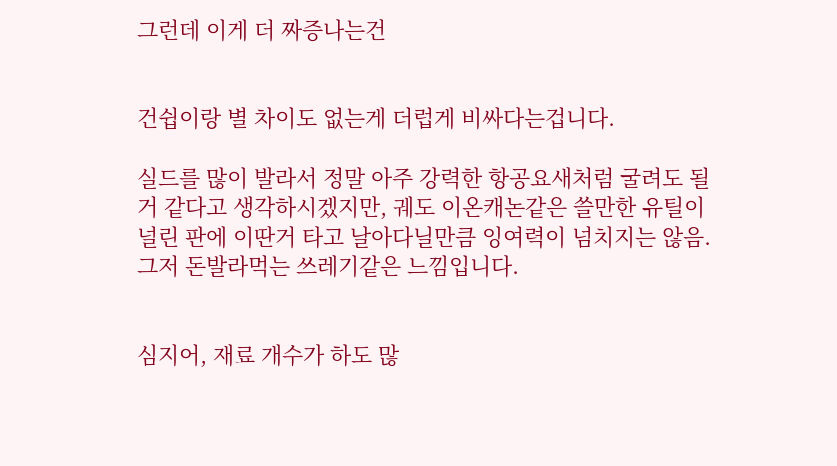그런데 이게 더 짜증나는건


건쉽이랑 별 차이도 없는게 더럽게 비싸다는겁니다.

실드를 많이 발라서 정말 아주 강력한 항공요새처럼 굴려도 될거 같다고 생각하시겠지만, 궤도 이온캐논같은 쓸만한 유틸이 널린 판에 이딴거 타고 날아다닐만큼 잉여력이 넘치지는 않음. 그저 돈발라먹는 쓰레기같은 느낌입니다.


심지어, 재료 개수가 하도 많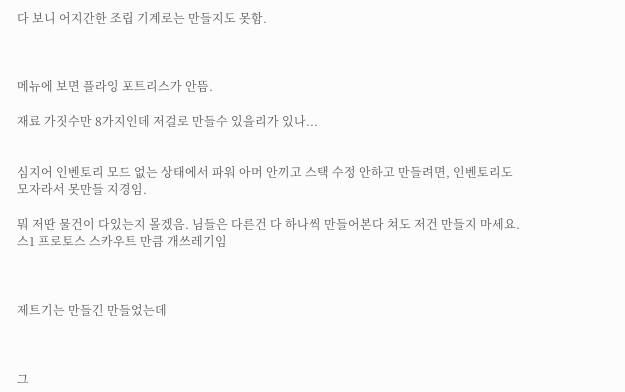다 보니 어지간한 조립 기계로는 만들지도 못함.



메뉴에 보면 플라잉 포트리스가 안뜸.

재료 가짓수만 8가지인데 저걸로 만들수 있을리가 있나...


심지어 인벤토리 모드 없는 상태에서 파워 아머 안끼고 스택 수정 안하고 만들려면, 인벤토리도 모자라서 못만들 지경임.

뭐 저딴 물건이 다있는지 몰겠음. 님들은 다른건 다 하나씩 만들어본다 쳐도 저건 만들지 마세요. 스1 프로토스 스카우트 만큼 개쓰레기임



제트기는 만들긴 만들었는데



그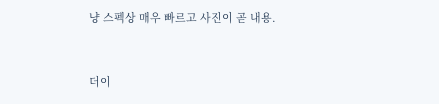냥 스펙상 매우 빠르고 사진이 곧 내용.


더이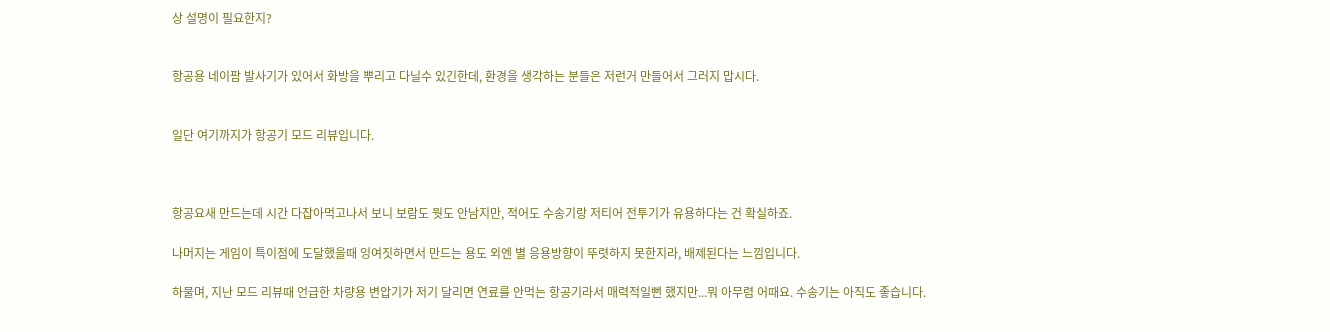상 설명이 필요한지?


항공용 네이팜 발사기가 있어서 화방을 뿌리고 다닐수 있긴한데, 환경을 생각하는 분들은 저런거 만들어서 그러지 맙시다.


일단 여기까지가 항공기 모드 리뷰입니다.



항공요새 만드는데 시간 다잡아먹고나서 보니 보람도 뭣도 안남지만, 적어도 수송기랑 저티어 전투기가 유용하다는 건 확실하죠.

나머지는 게임이 특이점에 도달했을때 잉여짓하면서 만드는 용도 외엔 별 응용방향이 뚜렷하지 못한지라, 배제된다는 느낌입니다.

하물며, 지난 모드 리뷰때 언급한 차량용 변압기가 저기 달리면 연료를 안먹는 항공기라서 매력적일뻔 했지만...뭐 아무렴 어때요. 수송기는 아직도 좋습니다.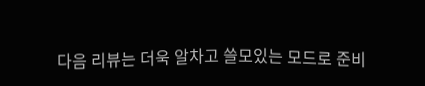다음 리뷰는 더욱 알차고 쓸모있는 모드로 준비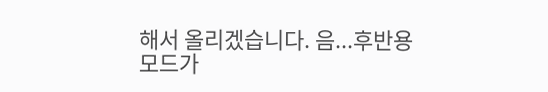해서 올리겠습니다. 음...후반용 모드가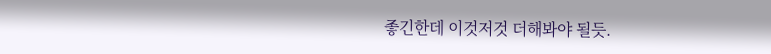좋긴한데 이것저것 더해봐야 될듯.